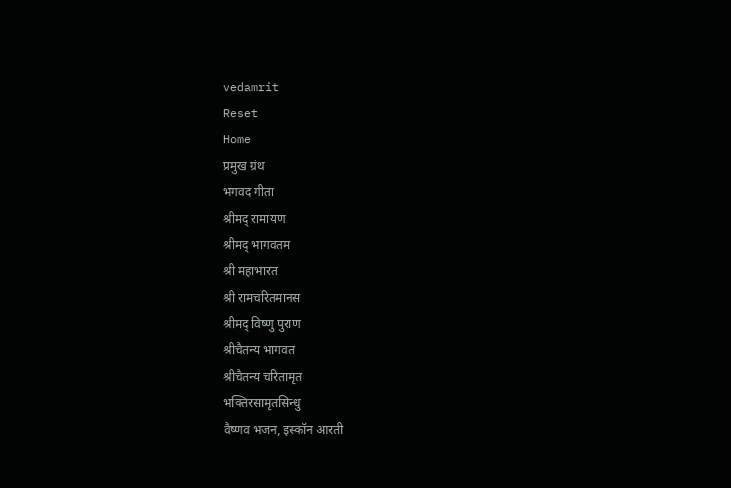vedamrit
Reset
Home
प्रमुख ग्रंथ
भगवद गीता
श्रीमद् रामायण
श्रीमद् भागवतम
श्री महाभारत
श्री रामचरितमानस
श्रीमद् विष्णु पुराण
श्रीचैतन्य भागवत
श्रीचैतन्य चरितामृत
भक्तिरसामृतसिन्धु
वैष्णव भजन, इस्कॉन आरती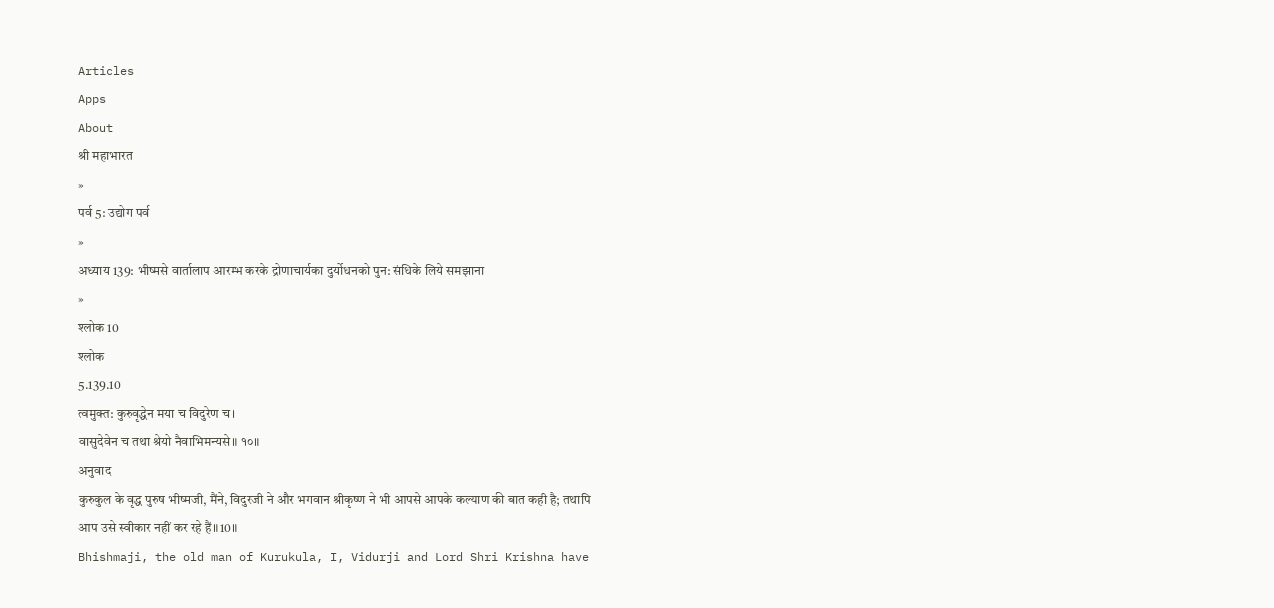Articles
Apps
About
श्री महाभारत
»
पर्व 5: उद्योग पर्व
»
अध्याय 139: भीष्मसे वार्तालाप आरम्भ करके द्रोणाचार्यका दुर्योधनको पुन: संधिके लिये समझाना
»
श्लोक 10
श्लोक
5.139.10
त्वमुक्त: कुरुवृद्धेन मया च विदुरेण च।
वासुदेवेन च तथा श्रेयो नैवाभिमन्यसे॥ १०॥
अनुवाद
कुरुकुल के वृद्ध पुरुष भीष्मजी, मैंने, विदुरजी ने और भगवान श्रीकृष्ण ने भी आपसे आपके कल्याण की बात कही है; तथापि आप उसे स्वीकार नहीं कर रहे हैं॥10॥
Bhishmaji, the old man of Kurukula, I, Vidurji and Lord Shri Krishna have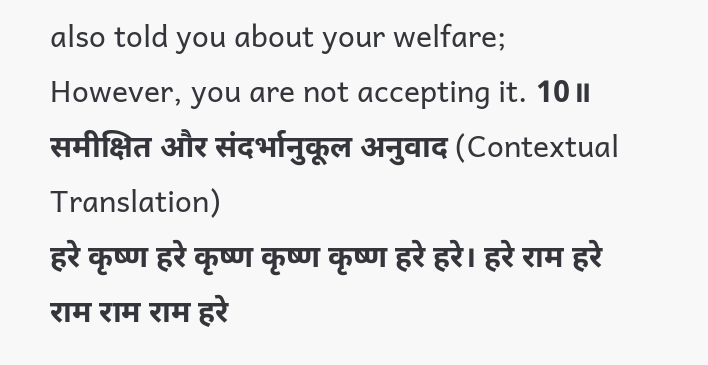also told you about your welfare; However, you are not accepting it. 10॥
समीक्षित और संदर्भानुकूल अनुवाद (Contextual Translation)
हरे कृष्ण हरे कृष्ण कृष्ण कृष्ण हरे हरे। हरे राम हरे राम राम राम हरे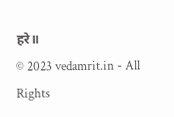हरे॥
© 2023 vedamrit.in - All Rights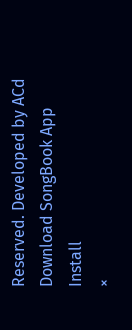Reserved. Developed by ACd
Download SongBook App
Install
×